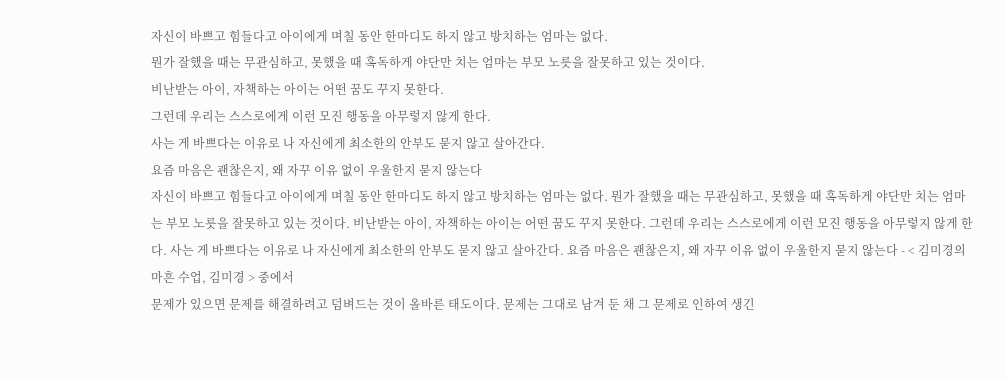자신이 바쁘고 힘들다고 아이에게 며칠 동안 한마디도 하지 않고 방치하는 엄마는 없다.
뭔가 잘했을 때는 무관심하고, 못했을 때 혹독하게 야단만 치는 엄마는 부모 노릇을 잘못하고 있는 것이다.
비난받는 아이, 자책하는 아이는 어떤 꿈도 꾸지 못한다.
그런데 우리는 스스로에게 이런 모진 행동을 아무렇지 않게 한다.
사는 게 바쁘다는 이유로 나 자신에게 최소한의 안부도 묻지 않고 살아간다.
요즘 마음은 괜찮은지, 왜 자꾸 이유 없이 우울한지 묻지 않는다
자신이 바쁘고 힘들다고 아이에게 며칠 동안 한마디도 하지 않고 방치하는 엄마는 없다. 뭔가 잘했을 때는 무관심하고, 못했을 때 혹독하게 야단만 치는 엄마는 부모 노릇을 잘못하고 있는 것이다. 비난받는 아이, 자책하는 아이는 어떤 꿈도 꾸지 못한다. 그런데 우리는 스스로에게 이런 모진 행동을 아무렇지 않게 한다. 사는 게 바쁘다는 이유로 나 자신에게 최소한의 안부도 묻지 않고 살아간다. 요즘 마음은 괜찮은지, 왜 자꾸 이유 없이 우울한지 묻지 않는다 - < 김미경의 마흔 수업, 김미경 > 중에서
문제가 있으면 문제를 해결하려고 덤벼드는 것이 올바른 태도이다. 문제는 그대로 남겨 둔 채 그 문제로 인하여 생긴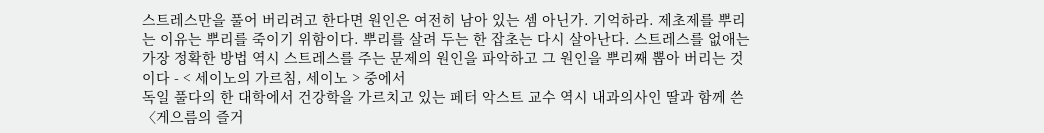스트레스만을 풀어 버리려고 한다면 원인은 여전히 남아 있는 셈 아닌가. 기억하라. 제초제를 뿌리는 이유는 뿌리를 죽이기 위함이다. 뿌리를 살려 두는 한 잡초는 다시 살아난다. 스트레스를 없애는 가장 정확한 방법 역시 스트레스를 주는 문제의 원인을 파악하고 그 원인을 뿌리째 뽑아 버리는 것이다 - < 세이노의 가르침, 세이노 > 중에서
독일 풀다의 한 대학에서 건강학을 가르치고 있는 페터 악스트 교수 역시 내과의사인 딸과 함께 쓴 〈게으름의 즐거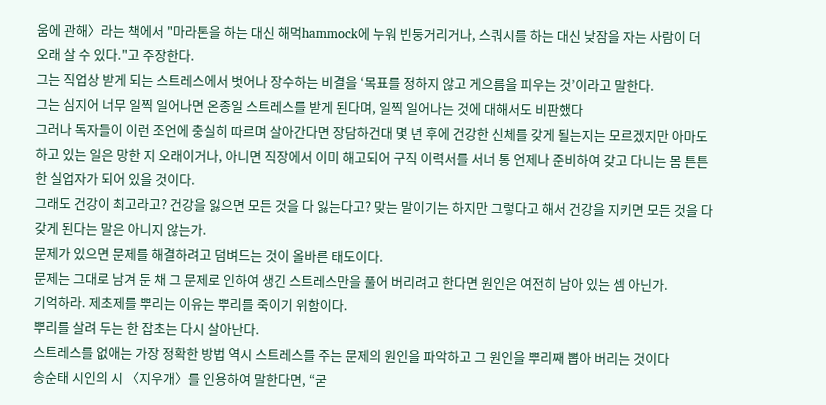움에 관해〉라는 책에서 "마라톤을 하는 대신 해먹hammock에 누워 빈둥거리거나, 스쿼시를 하는 대신 낮잠을 자는 사람이 더 오래 살 수 있다."고 주장한다.
그는 직업상 받게 되는 스트레스에서 벗어나 장수하는 비결을 ‘목표를 정하지 않고 게으름을 피우는 것’이라고 말한다.
그는 심지어 너무 일찍 일어나면 온종일 스트레스를 받게 된다며, 일찍 일어나는 것에 대해서도 비판했다
그러나 독자들이 이런 조언에 충실히 따르며 살아간다면 장담하건대 몇 년 후에 건강한 신체를 갖게 될는지는 모르겠지만 아마도 하고 있는 일은 망한 지 오래이거나, 아니면 직장에서 이미 해고되어 구직 이력서를 서너 통 언제나 준비하여 갖고 다니는 몸 튼튼한 실업자가 되어 있을 것이다.
그래도 건강이 최고라고? 건강을 잃으면 모든 것을 다 잃는다고? 맞는 말이기는 하지만 그렇다고 해서 건강을 지키면 모든 것을 다 갖게 된다는 말은 아니지 않는가.
문제가 있으면 문제를 해결하려고 덤벼드는 것이 올바른 태도이다.
문제는 그대로 남겨 둔 채 그 문제로 인하여 생긴 스트레스만을 풀어 버리려고 한다면 원인은 여전히 남아 있는 셈 아닌가.
기억하라. 제초제를 뿌리는 이유는 뿌리를 죽이기 위함이다.
뿌리를 살려 두는 한 잡초는 다시 살아난다.
스트레스를 없애는 가장 정확한 방법 역시 스트레스를 주는 문제의 원인을 파악하고 그 원인을 뿌리째 뽑아 버리는 것이다
송순태 시인의 시 〈지우개〉를 인용하여 말한다면, “굳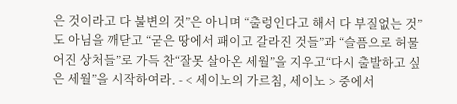은 것이라고 다 불변의 것”은 아니며 “출렁인다고 해서 다 부질없는 것”도 아님을 깨닫고 “굳은 땅에서 패이고 갈라진 것들”과 “슬픔으로 허물어진 상처들”로 가득 찬“잘못 살아온 세월”을 지우고“다시 출발하고 싶은 세월”을 시작하여라. - < 세이노의 가르침, 세이노 > 중에서